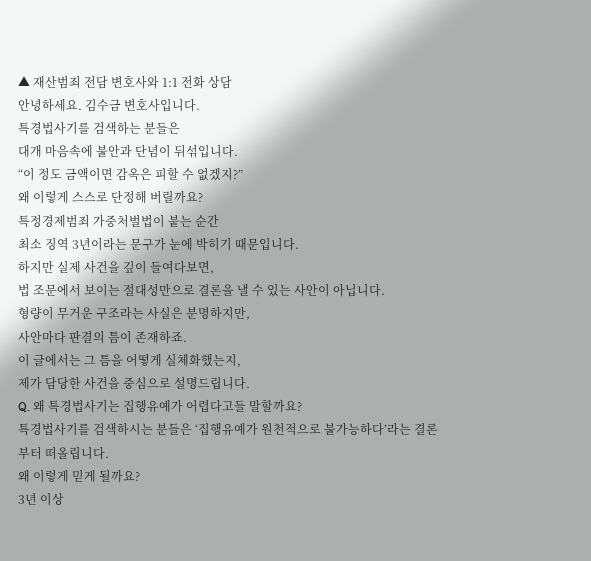▲ 재산범죄 전담 변호사와 1:1 전화 상담
안녕하세요. 김수금 변호사입니다.
특경법사기를 검색하는 분들은
대개 마음속에 불안과 단념이 뒤섞입니다.
“이 정도 금액이면 감옥은 피할 수 없겠지?”
왜 이렇게 스스로 단정해 버릴까요?
특정경제범죄 가중처벌법이 붙는 순간
최소 징역 3년이라는 문구가 눈에 박히기 때문입니다.
하지만 실제 사건을 깊이 들여다보면,
법 조문에서 보이는 절대성만으로 결론을 낼 수 있는 사안이 아닙니다.
형량이 무거운 구조라는 사실은 분명하지만,
사안마다 판결의 틈이 존재하죠.
이 글에서는 그 틈을 어떻게 실체화했는지,
제가 담당한 사건을 중심으로 설명드립니다.
Q. 왜 특경법사기는 집행유예가 어렵다고들 말할까요?
특경법사기를 검색하시는 분들은 ‘집행유예가 원천적으로 불가능하다’라는 결론부터 떠올립니다.
왜 이렇게 믿게 될까요?
3년 이상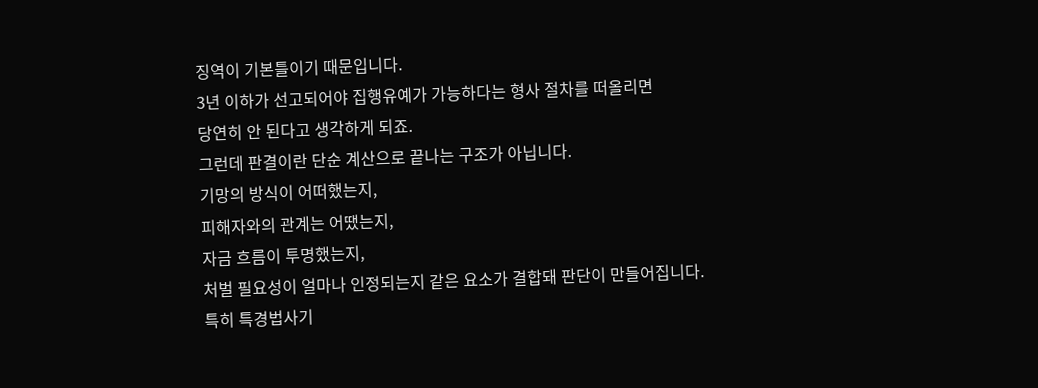징역이 기본틀이기 때문입니다.
3년 이하가 선고되어야 집행유예가 가능하다는 형사 절차를 떠올리면
당연히 안 된다고 생각하게 되죠.
그런데 판결이란 단순 계산으로 끝나는 구조가 아닙니다.
기망의 방식이 어떠했는지,
피해자와의 관계는 어땠는지,
자금 흐름이 투명했는지,
처벌 필요성이 얼마나 인정되는지 같은 요소가 결합돼 판단이 만들어집니다.
특히 특경법사기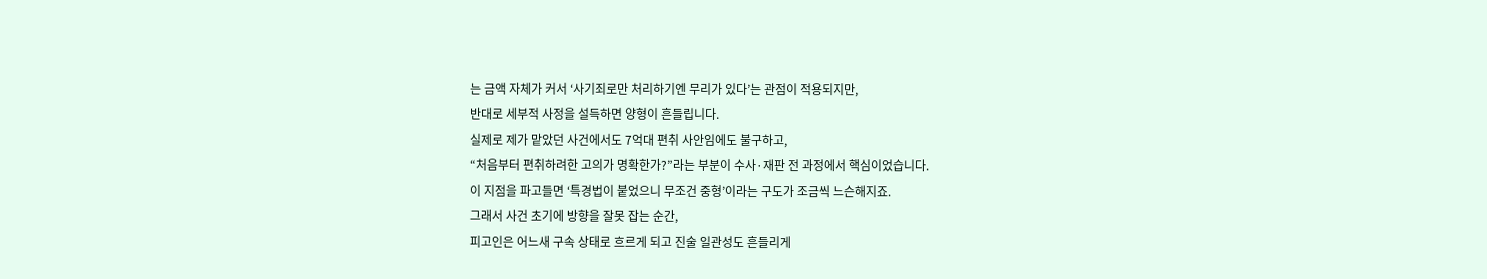는 금액 자체가 커서 ‘사기죄로만 처리하기엔 무리가 있다’는 관점이 적용되지만,
반대로 세부적 사정을 설득하면 양형이 흔들립니다.
실제로 제가 맡았던 사건에서도 7억대 편취 사안임에도 불구하고,
“처음부터 편취하려한 고의가 명확한가?”라는 부분이 수사·재판 전 과정에서 핵심이었습니다.
이 지점을 파고들면 ‘특경법이 붙었으니 무조건 중형’이라는 구도가 조금씩 느슨해지죠.
그래서 사건 초기에 방향을 잘못 잡는 순간,
피고인은 어느새 구속 상태로 흐르게 되고 진술 일관성도 흔들리게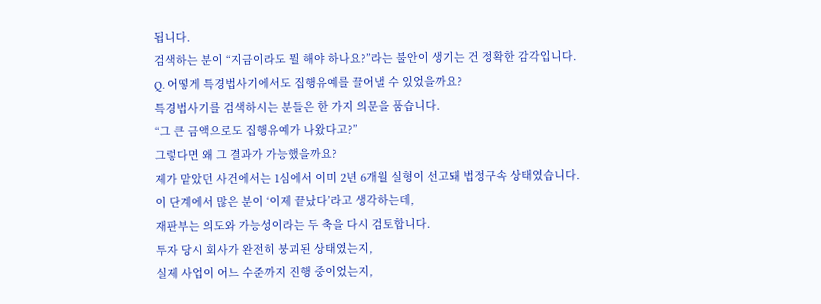됩니다.
검색하는 분이 “지금이라도 뭘 해야 하나요?”라는 불안이 생기는 건 정확한 감각입니다.
Q. 어떻게 특경법사기에서도 집행유예를 끌어낼 수 있었을까요?
특경법사기를 검색하시는 분들은 한 가지 의문을 품습니다.
“그 큰 금액으로도 집행유예가 나왔다고?”
그렇다면 왜 그 결과가 가능했을까요?
제가 맡았던 사건에서는 1심에서 이미 2년 6개월 실형이 선고돼 법정구속 상태였습니다.
이 단계에서 많은 분이 ‘이제 끝났다’라고 생각하는데,
재판부는 의도와 가능성이라는 두 축을 다시 검토합니다.
투자 당시 회사가 완전히 붕괴된 상태였는지,
실제 사업이 어느 수준까지 진행 중이었는지,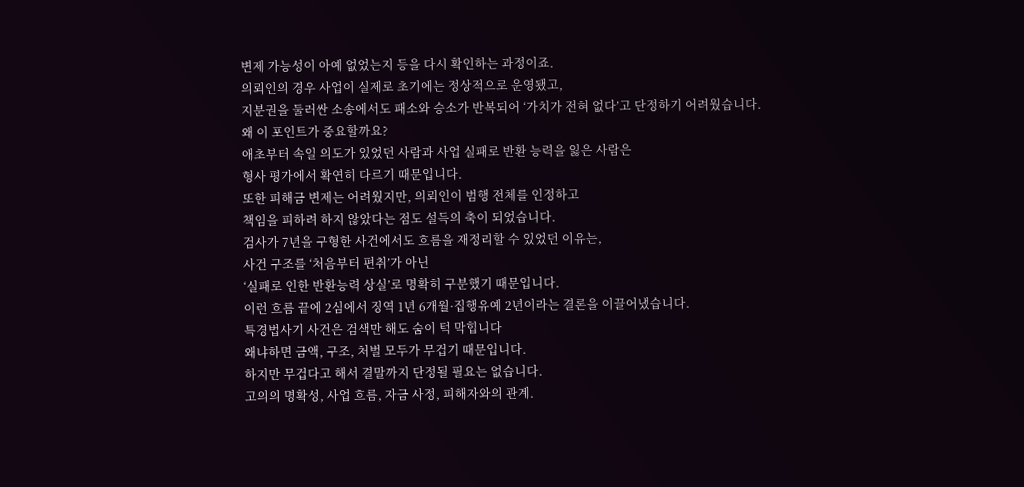변제 가능성이 아예 없었는지 등을 다시 확인하는 과정이죠.
의뢰인의 경우 사업이 실제로 초기에는 정상적으로 운영됐고,
지분권을 둘러싼 소송에서도 패소와 승소가 반복되어 ‘가치가 전혀 없다’고 단정하기 어려웠습니다.
왜 이 포인트가 중요할까요?
애초부터 속일 의도가 있었던 사람과 사업 실패로 반환 능력을 잃은 사람은
형사 평가에서 확연히 다르기 때문입니다.
또한 피해금 변제는 어려웠지만, 의뢰인이 범행 전체를 인정하고
책임을 피하려 하지 않았다는 점도 설득의 축이 되었습니다.
검사가 7년을 구형한 사건에서도 흐름을 재정리할 수 있었던 이유는,
사건 구조를 ‘처음부터 편취’가 아닌
‘실패로 인한 반환능력 상실’로 명확히 구분했기 때문입니다.
이런 흐름 끝에 2심에서 징역 1년 6개월·집행유예 2년이라는 결론을 이끌어냈습니다.
특경법사기 사건은 검색만 해도 숨이 턱 막힙니다
왜냐하면 금액, 구조, 처벌 모두가 무겁기 때문입니다.
하지만 무겁다고 해서 결말까지 단정될 필요는 없습니다.
고의의 명확성, 사업 흐름, 자금 사정, 피해자와의 관계.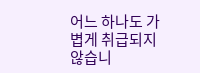어느 하나도 가볍게 취급되지 않습니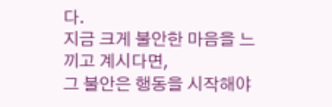다.
지금 크게 불안한 마음을 느끼고 계시다면,
그 불안은 행동을 시작해야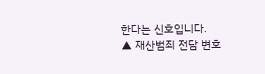한다는 신호입니다.
▲ 재산범죄 전담 변호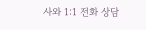사와 1:1 전화 상담